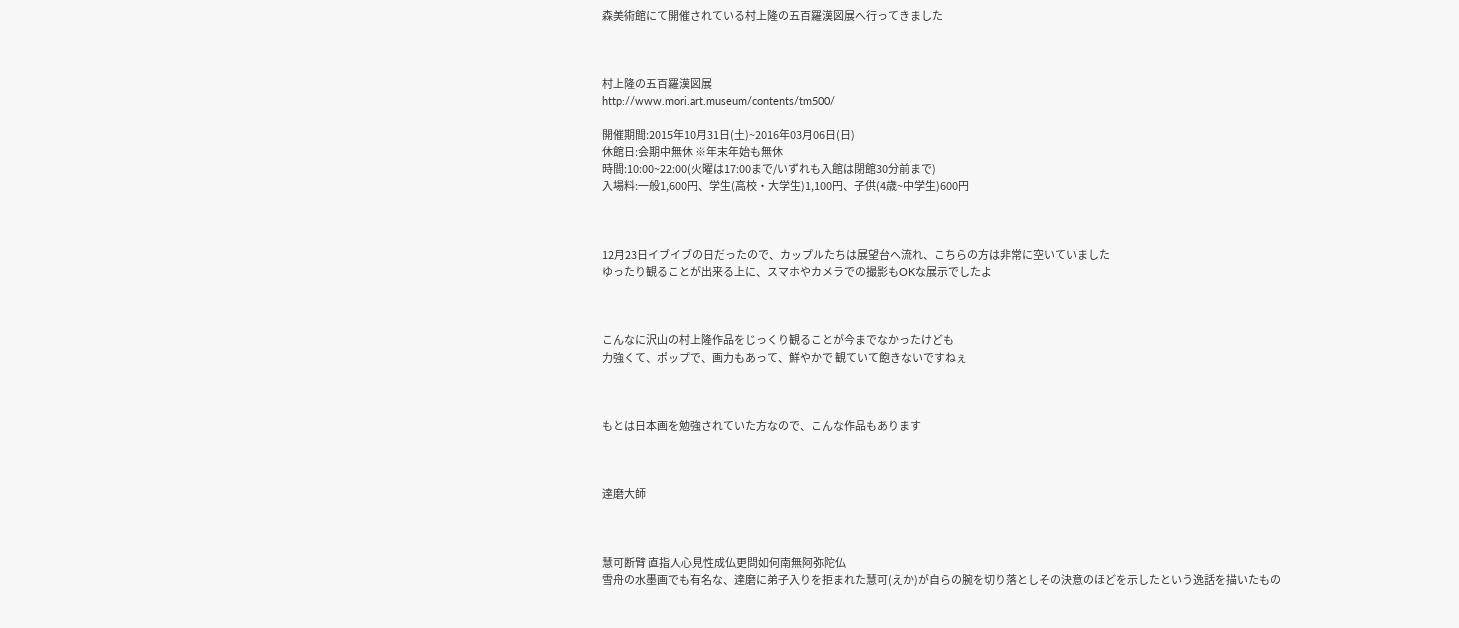森美術館にて開催されている村上隆の五百羅漢図展へ行ってきました



村上隆の五百羅漢図展
http://www.mori.art.museum/contents/tm500/

開催期間:2015年10月31日(土)~2016年03月06日(日)
休館日:会期中無休 ※年末年始も無休
時間:10:00~22:00(火曜は17:00まで/いずれも入館は閉館30分前まで)
入場料:一般1,600円、学生(高校・大学生)1,100円、子供(4歳~中学生)600円



12月23日イブイブの日だったので、カップルたちは展望台へ流れ、こちらの方は非常に空いていました
ゆったり観ることが出来る上に、スマホやカメラでの撮影もOKな展示でしたよ



こんなに沢山の村上隆作品をじっくり観ることが今までなかったけども
力強くて、ポップで、画力もあって、鮮やかで 観ていて飽きないですねぇ



もとは日本画を勉強されていた方なので、こんな作品もあります



達磨大師



慧可断臂 直指人心見性成仏更問如何南無阿弥陀仏
雪舟の水墨画でも有名な、達磨に弟子入りを拒まれた慧可(えか)が自らの腕を切り落としその決意のほどを示したという逸話を描いたもの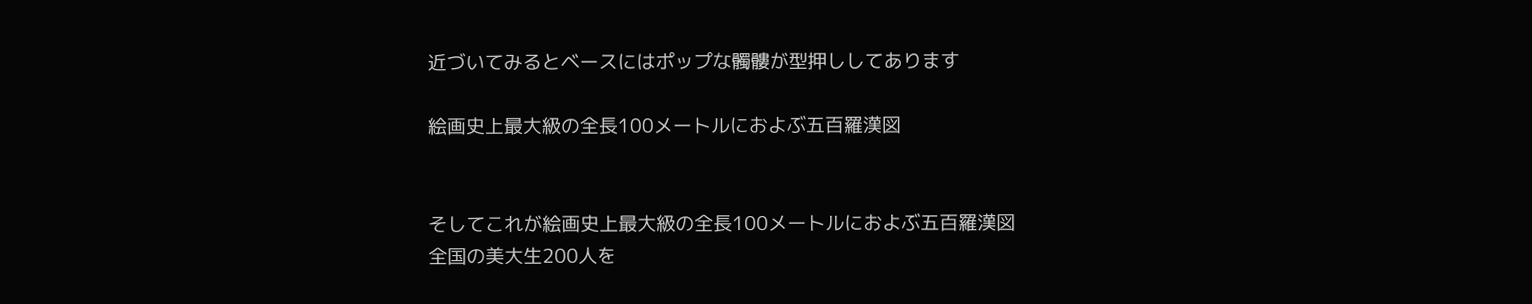近づいてみるとベースにはポップな髑髏が型押ししてあります

絵画史上最大級の全長100メートルにおよぶ五百羅漢図


そしてこれが絵画史上最大級の全長100メートルにおよぶ五百羅漢図
全国の美大生200人を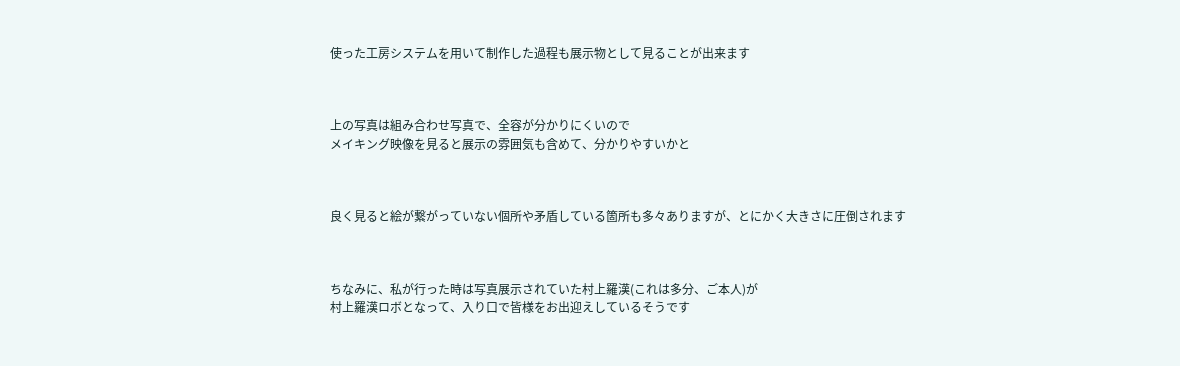使った工房システムを用いて制作した過程も展示物として見ることが出来ます



上の写真は組み合わせ写真で、全容が分かりにくいので
メイキング映像を見ると展示の雰囲気も含めて、分かりやすいかと



良く見ると絵が繋がっていない個所や矛盾している箇所も多々ありますが、とにかく大きさに圧倒されます



ちなみに、私が行った時は写真展示されていた村上羅漢(これは多分、ご本人)が
村上羅漢ロボとなって、入り口で皆様をお出迎えしているそうです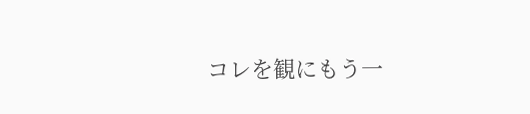コレを観にもう一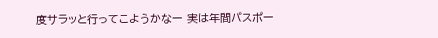度サラッと行ってこようかなー 実は年間パスポー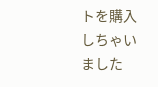トを購入しちゃいました